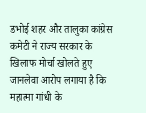डभोई शहर और तालुका कांग्रेस कमेटी ने राज्य सरकार के खिलाफ मोर्चा खोलते हुए जानलेवा आरोप लगाया है कि महात्मा गांधी के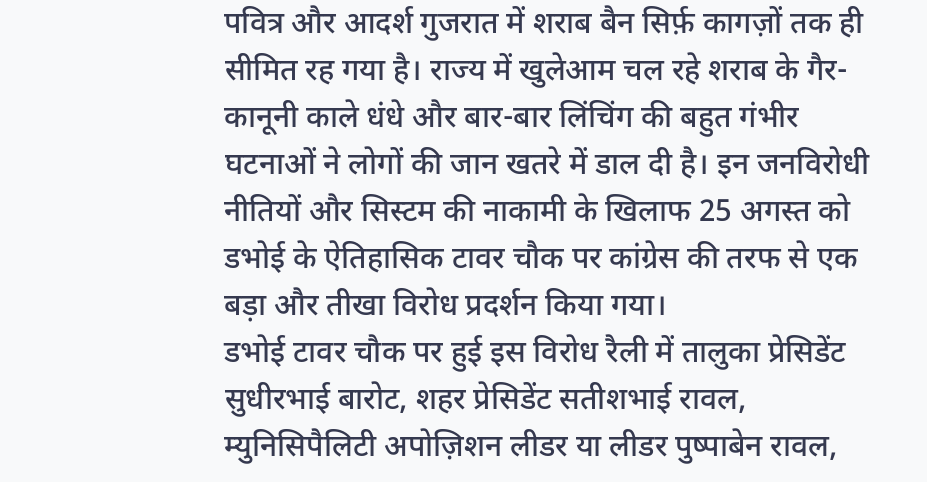पवित्र और आदर्श गुजरात में शराब बैन सिर्फ़ कागज़ों तक ही सीमित रह गया है। राज्य में खुलेआम चल रहे शराब के गैर-कानूनी काले धंधे और बार-बार लिंचिंग की बहुत गंभीर घटनाओं ने लोगों की जान खतरे में डाल दी है। इन जनविरोधी नीतियों और सिस्टम की नाकामी के खिलाफ 25 अगस्त को डभोई के ऐतिहासिक टावर चौक पर कांग्रेस की तरफ से एक बड़ा और तीखा विरोध प्रदर्शन किया गया।
डभोई टावर चौक पर हुई इस विरोध रैली में तालुका प्रेसिडेंट सुधीरभाई बारोट, शहर प्रेसिडेंट सतीशभाई रावल, म्युनिसिपैलिटी अपोज़िशन लीडर या लीडर पुष्पाबेन रावल,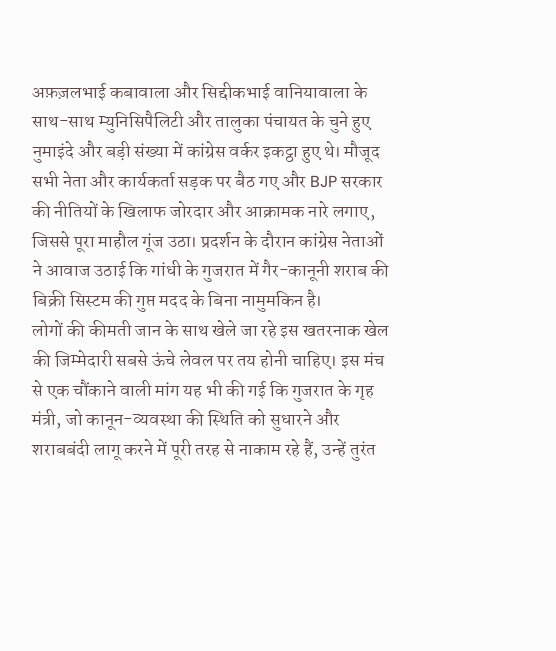अफ़ज़लभाई कबावाला और सिद्दीकभाई वानियावाला के साथ-साथ म्युनिसिपैलिटी और तालुका पंचायत के चुने हुए नुमाइंदे और बड़ी संख्या में कांग्रेस वर्कर इकट्ठा हुए थे। मौजूद सभी नेता और कार्यकर्ता सड़क पर बैठ गए और BJP सरकार की नीतियों के खिलाफ जोरदार और आक्रामक नारे लगाए, जिससे पूरा माहौल गूंज उठा। प्रदर्शन के दौरान कांग्रेस नेताओं ने आवाज उठाई कि गांधी के गुजरात में गैर-कानूनी शराब की बिक्री सिस्टम की गुप्त मदद के बिना नामुमकिन है।
लोगों की कीमती जान के साथ खेले जा रहे इस खतरनाक खेल की जिम्मेदारी सबसे ऊंचे लेवल पर तय होनी चाहिए। इस मंच से एक चौंकाने वाली मांग यह भी की गई कि गुजरात के गृह मंत्री, जो कानून-व्यवस्था की स्थिति को सुधारने और शराबबंदी लागू करने में पूरी तरह से नाकाम रहे हैं, उन्हें तुरंत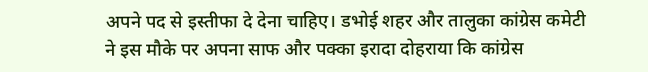अपने पद से इस्तीफा दे देना चाहिए। डभोई शहर और तालुका कांग्रेस कमेटी ने इस मौके पर अपना साफ और पक्का इरादा दोहराया कि कांग्रेस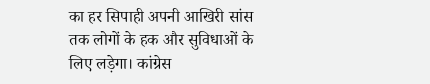का हर सिपाही अपनी आखिरी सांस तक लोगों के हक और सुविधाओं के लिए लड़ेगा। कांग्रेस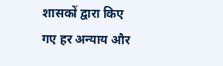शासकों द्वारा किए गए हर अन्याय और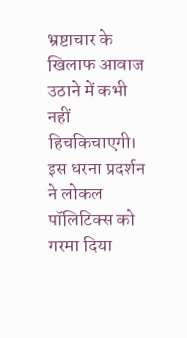भ्रष्टाचार के खिलाफ आवाज उठाने में कभी नहीं हिचकिचाएगी। इस धरना प्रदर्शन ने लोकल पॉलिटिक्स को गरमा दिया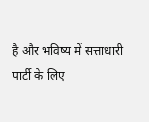है और भविष्य में सत्ताधारी पार्टी के लिए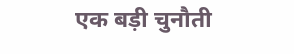एक बड़ी चुनौती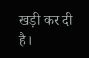खड़ी कर दी है।